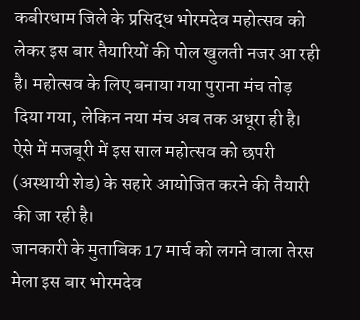कबीरधाम जिले के प्रसिद्ध भोरमदेव महोत्सव को लेकर इस बार तैयारियों की पोल खुलती नजर आ रही है। महोत्सव के लिए बनाया गया पुराना मंच तोड़ दिया गया, लेकिन नया मंच अब तक अधूरा ही है। ऐसे में मजबूरी में इस साल महोत्सव को छपरी (अस्थायी शेड) के सहारे आयोजित करने की तैयारी की जा रही है।
जानकारी के मुताबिक 17 मार्च को लगने वाला तेरस मेला इस बार भोरमदेव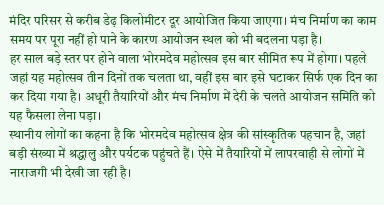मंदिर परिसर से करीब डेढ़ किलोमीटर दूर आयोजित किया जाएगा। मंच निर्माण का काम समय पर पूरा नहीं हो पाने के कारण आयोजन स्थल को भी बदलना पड़ा है।
हर साल बड़े स्तर पर होने वाला भोरमदेव महोत्सव इस बार सीमित रूप में होगा। पहले जहां यह महोत्सव तीन दिनों तक चलता था, वहीं इस बार इसे घटाकर सिर्फ एक दिन का कर दिया गया है। अधूरी तैयारियों और मंच निर्माण में देरी के चलते आयोजन समिति को यह फैसला लेना पड़ा।
स्थानीय लोगों का कहना है कि भोरमदेव महोत्सव क्षेत्र की सांस्कृतिक पहचान है, जहां बड़ी संख्या में श्रद्धालु और पर्यटक पहुंचते हैं। ऐसे में तैयारियों में लापरवाही से लोगों में नाराजगी भी देखी जा रही है।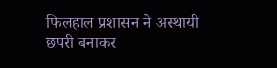फिलहाल प्रशासन ने अस्थायी छपरी बनाकर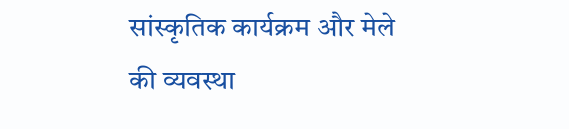सांस्कृतिक कार्यक्रम और मेले की व्यवस्था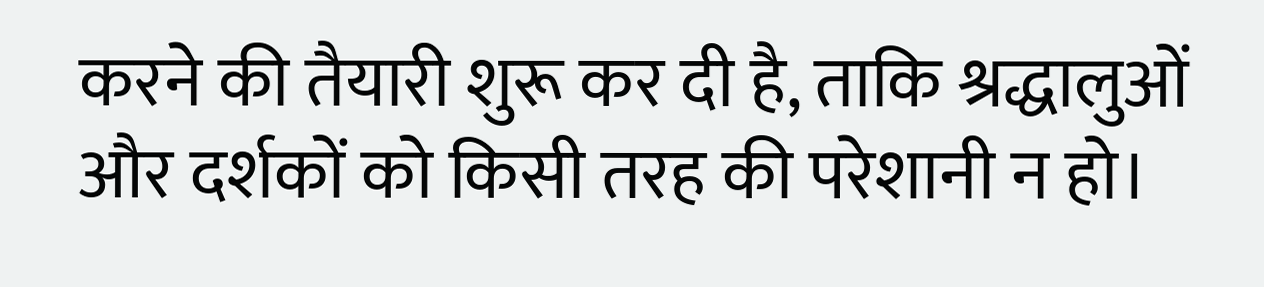करने की तैयारी शुरू कर दी है, ताकि श्रद्धालुओं और दर्शकों को किसी तरह की परेशानी न हो।